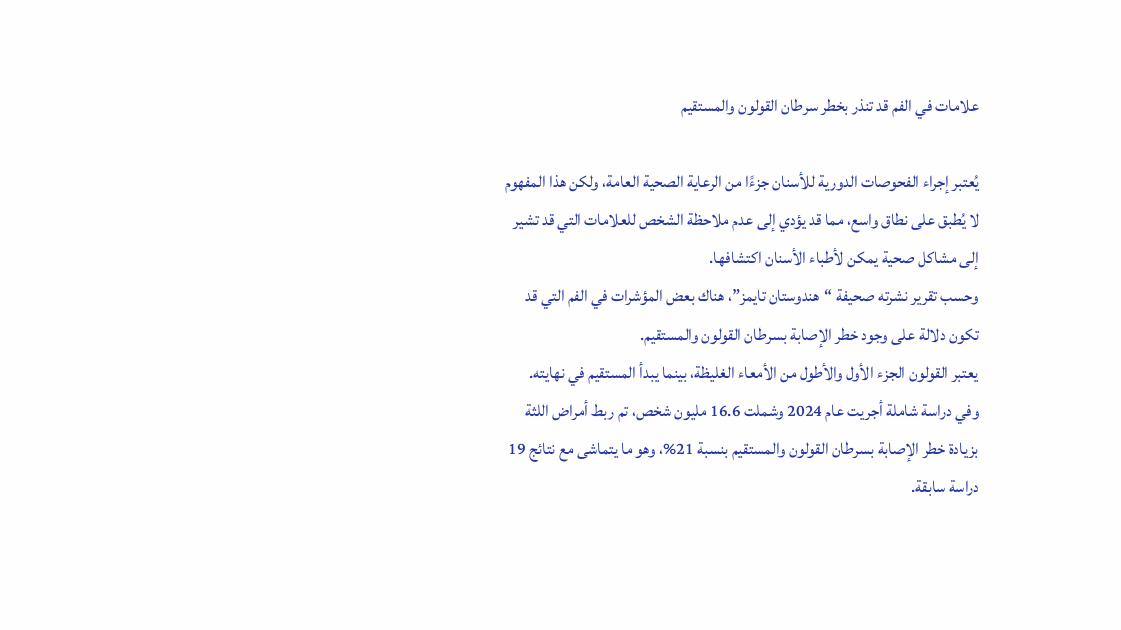علامات في الفم قد تنذر بخطر سرطان القولون والمستقيم

يُعتبر إجراء الفحوصات الدورية للأسنان جزءًا من الرعاية الصحية العامة، ولكن هذا المفهوم لا يُطبق على نطاق واسع، مما قد يؤدي إلى عدم ملاحظة الشخص للعلامات التي قد تشير إلى مشاكل صحية يمكن لأطباء الأسنان اكتشافها.
وحسب تقرير نشرته صحيفة “هندوستان تايمز”، هناك بعض المؤشرات في الفم التي قد تكون دلالة على وجود خطر الإصابة بسرطان القولون والمستقيم.
يعتبر القولون الجزء الأول والأطول من الأمعاء الغليظة، بينما يبدأ المستقيم في نهايته.
وفي دراسة شاملة أجريت عام 2024 وشملت 16.6 مليون شخص، تم ربط أمراض اللثة بزيادة خطر الإصابة بسرطان القولون والمستقيم بنسبة 21%، وهو ما يتماشى مع نتائج 19 دراسة سابقة.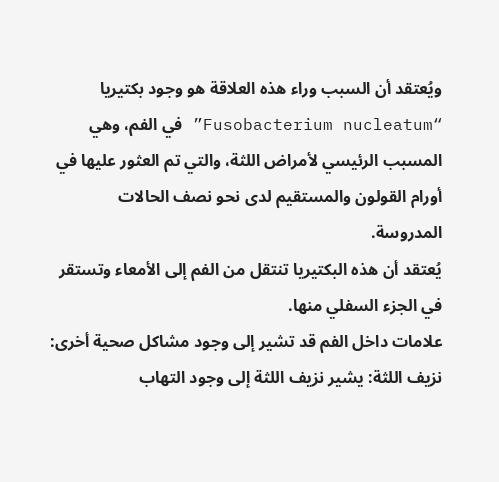ويُعتقد أن السبب وراء هذه العلاقة هو وجود بكتيريا “Fusobacterium nucleatum” في الفم، وهي المسبب الرئيسي لأمراض اللثة، والتي تم العثور عليها في أورام القولون والمستقيم لدى نحو نصف الحالات المدروسة.
يُعتقد أن هذه البكتيريا تنتقل من الفم إلى الأمعاء وتستقر في الجزء السفلي منها.
علامات داخل الفم قد تشير إلى وجود مشاكل صحية أخرى:
نزيف اللثة: يشير نزيف اللثة إلى وجود التهاب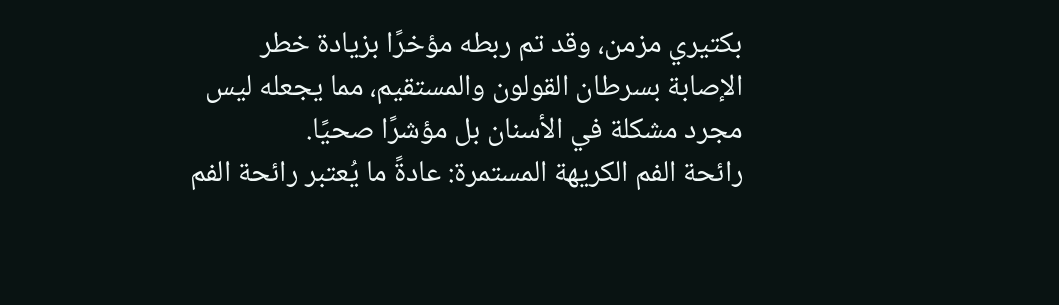بكتيري مزمن، وقد تم ربطه مؤخرًا بزيادة خطر الإصابة بسرطان القولون والمستقيم، مما يجعله ليس مجرد مشكلة في الأسنان بل مؤشرًا صحيًا.
رائحة الفم الكريهة المستمرة: عادةً ما يُعتبر رائحة الفم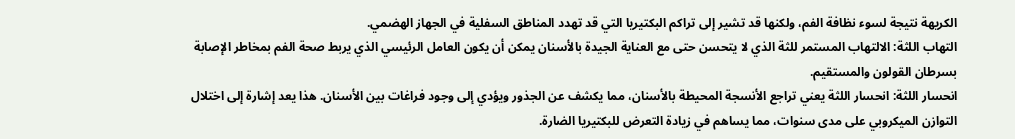الكريهة نتيجة لسوء نظافة الفم، ولكنها قد تشير إلى تراكم البكتيريا التي قد تهدد المناطق السفلية في الجهاز الهضمي.
التهاب اللثة: الالتهاب المستمر للثة الذي لا يتحسن حتى مع العناية الجيدة بالأسنان يمكن أن يكون العامل الرئيسي الذي يربط صحة الفم بمخاطر الإصابة بسرطان القولون والمستقيم.
انحسار اللثة: انحسار اللثة يعني تراجع الأنسجة المحيطة بالأسنان، مما يكشف عن الجذور ويؤدي إلى وجود فراغات بين الأسنان. هذا يعد إشارة إلى اختلال التوازن الميكروبي على مدى سنوات، مما يساهم في زيادة التعرض للبكتيريا الضارة.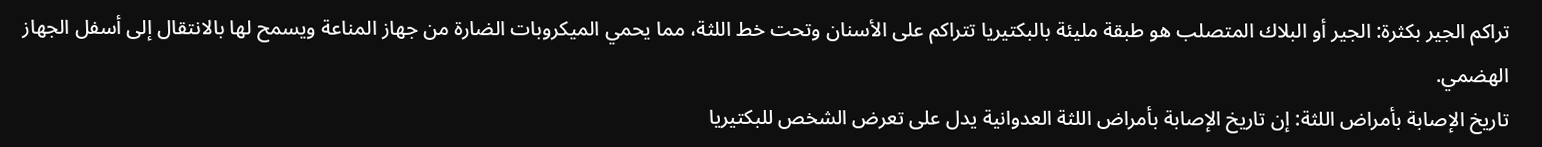تراكم الجير بكثرة: الجير أو البلاك المتصلب هو طبقة مليئة بالبكتيريا تتراكم على الأسنان وتحت خط اللثة، مما يحمي الميكروبات الضارة من جهاز المناعة ويسمح لها بالانتقال إلى أسفل الجهاز الهضمي.
تاريخ الإصابة بأمراض اللثة: إن تاريخ الإصابة بأمراض اللثة العدوانية يدل على تعرض الشخص للبكتيريا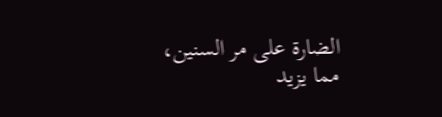الضارة على مر السنين، مما يزيد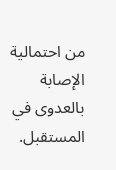من احتمالية الإصابة بالعدوى في المستقبل.